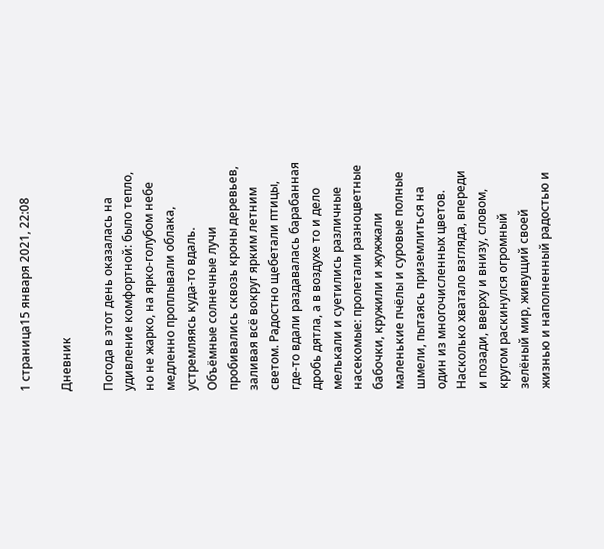1 страница15 января 2021, 22:08

Дневник

Погода в этот день оказалась на удивление комфортной: было тепло, но не жарко, на ярко-голубом небе медленно проплывали облака, устремляясь куда-то вдаль. Объёмные солнечные лучи пробивались сквозь кроны деревьев, заливая всё вокруг ярким летним светом. Радостно щебетали птицы, где-то вдали раздавалась барабанная дробь дятла, а в воздухе то и дело мелькали и суетились различные насекомые: пролетали разноцветные бабочки, кружили и жужжали маленькие пчёлы и суровые полные шмели, пытаясь приземлиться на один из многочисленных цветов. Насколько хватало взгляда, впереди и позади, вверху и внизу, словом, кругом раскинулся огромный зелёный мир, живущий своей жизнью и наполненный радостью и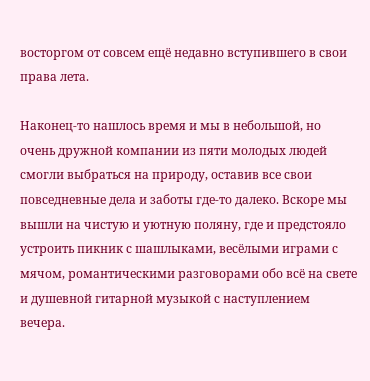восторгом от совсем ещё недавно вступившего в свои права лета.

Наконец-то нашлось время и мы в небольшой, но очень дружной компании из пяти молодых людей смогли выбраться на природу, оставив все свои повседневные дела и заботы где-то далеко. Вскоре мы вышли на чистую и уютную поляну, где и предстояло устроить пикник с шашлыками, весёлыми играми с мячом, романтическими разговорами обо всё на свете и душевной гитарной музыкой с наступлением вечера.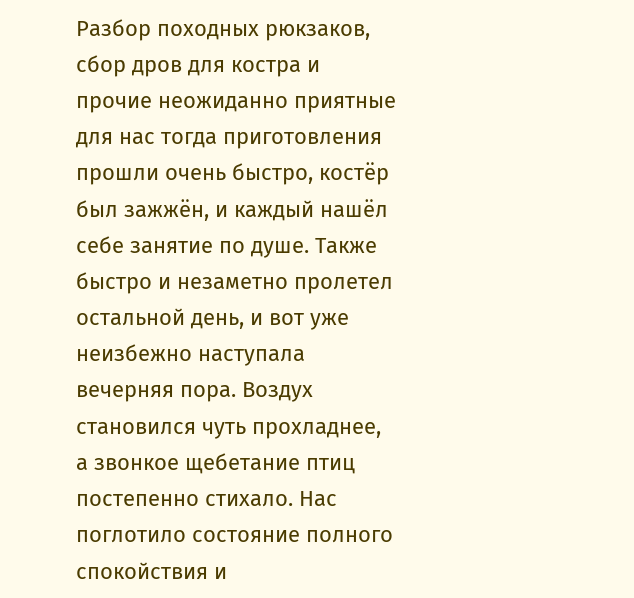Разбор походных рюкзаков, сбор дров для костра и прочие неожиданно приятные для нас тогда приготовления прошли очень быстро, костёр был зажжён, и каждый нашёл себе занятие по душе. Также быстро и незаметно пролетел остальной день, и вот уже неизбежно наступала вечерняя пора. Воздух становился чуть прохладнее, а звонкое щебетание птиц постепенно стихало. Нас поглотило состояние полного спокойствия и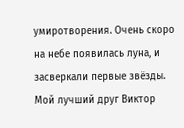умиротворения. Очень скоро на небе появилась луна, и засверкали первые звёзды. Мой лучший друг Виктор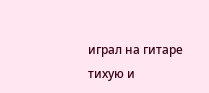играл на гитаре тихую и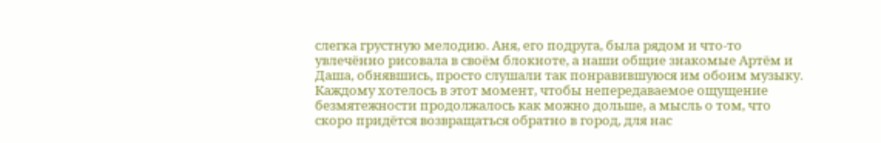слегка грустную мелодию. Аня, его подруга, была рядом и что-то увлечённо рисовала в своём блокноте, а наши общие знакомые Артём и Даша, обнявшись, просто слушали так понравившуюся им обоим музыку. Каждому хотелось в этот момент, чтобы непередаваемое ощущение безмятежности продолжалось как можно дольше, а мысль о том, что скоро придётся возвращаться обратно в город, для нас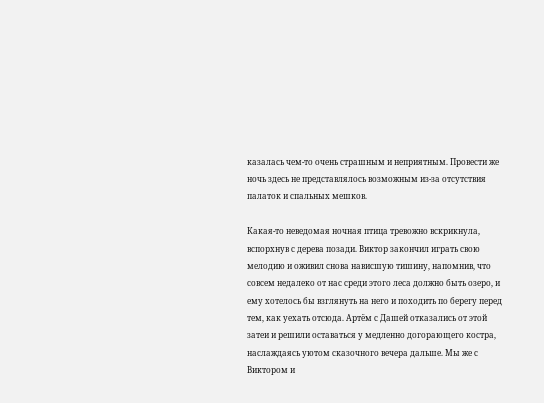казалась чем-то очень страшным и неприятным. Провести же ночь здесь не представлялось возможным из-за отсутствия палаток и спальных мешков.

Какая-то неведомая ночная птица тревожно вскрикнула, вспорхнув с дерева позади. Виктор закончил играть свою мелодию и оживил снова нависшую тишину, напомнив, что совсем недалеко от нас среди этого леса должно быть озеро, и ему хотелось бы взглянуть на него и походить по берегу перед тем, как уехать отсюда. Артём с Дашей отказались от этой затеи и решили оставаться у медленно догорающего костра, наслаждаясь уютом сказочного вечера дальше. Мы же с Виктором и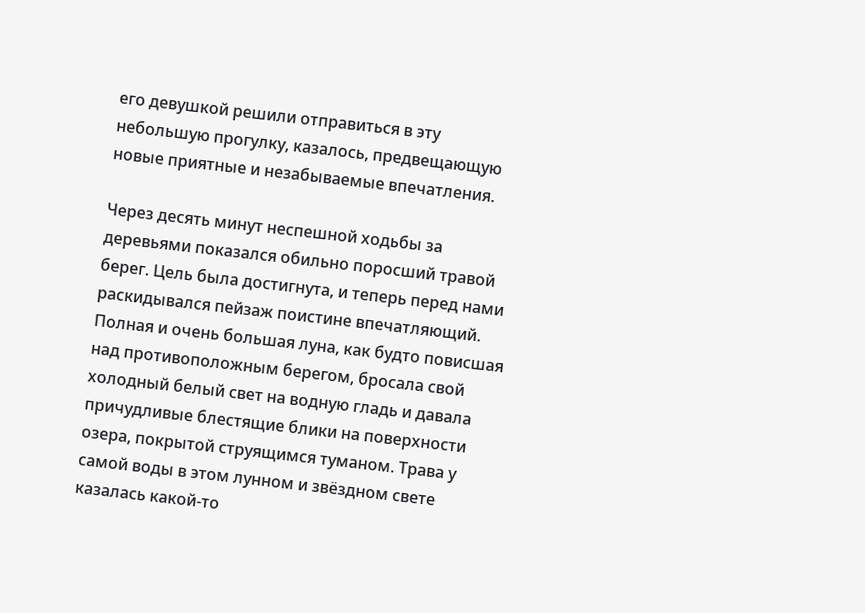его девушкой решили отправиться в эту небольшую прогулку, казалось, предвещающую новые приятные и незабываемые впечатления.

Через десять минут неспешной ходьбы за деревьями показался обильно поросший травой берег. Цель была достигнута, и теперь перед нами раскидывался пейзаж поистине впечатляющий. Полная и очень большая луна, как будто повисшая над противоположным берегом, бросала свой холодный белый свет на водную гладь и давала причудливые блестящие блики на поверхности озера, покрытой струящимся туманом. Трава у самой воды в этом лунном и звёздном свете казалась какой-то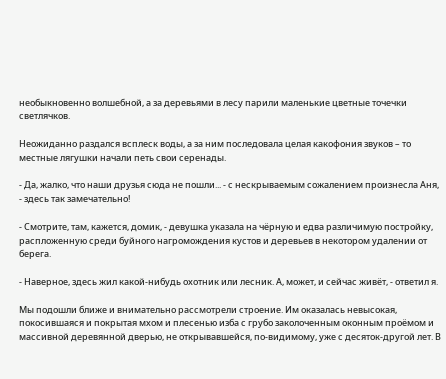необыкновенно волшебной, а за деревьями в лесу парили маленькие цветные точечки светлячков.

Неожиданно раздался всплеск воды, а за ним последовала целая какофония звуков – то местные лягушки начали петь свои серенады.

- Да, жалко, что наши друзья сюда не пошли... - с нескрываемым сожалением произнесла Аня, - здесь так замечательно!

- Смотрите, там, кажется, домик, - девушка указала на чёрную и едва различимую постройку, распложенную среди буйного нагромождения кустов и деревьев в некотором удалении от берега.

- Наверное, здесь жил какой-нибудь охотник или лесник. А, может, и сейчас живёт, - ответил я.

Мы подошли ближе и внимательно рассмотрели строение. Им оказалась невысокая, покосившаяся и покрытая мхом и плесенью изба с грубо заколоченным оконным проёмом и массивной деревянной дверью, не открывавшейся, по-видимому, уже с десяток-другой лет. В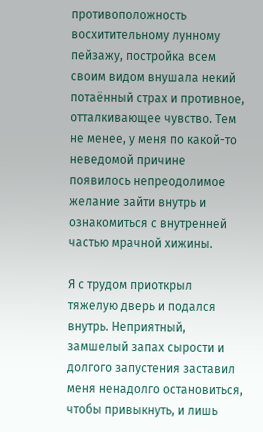противоположность восхитительному лунному пейзажу, постройка всем своим видом внушала некий потаённый страх и противное, отталкивающее чувство. Тем не менее, у меня по какой-то неведомой причине появилось непреодолимое желание зайти внутрь и ознакомиться с внутренней частью мрачной хижины.

Я с трудом приоткрыл тяжелую дверь и подался внутрь. Неприятный, замшелый запах сырости и долгого запустения заставил меня ненадолго остановиться, чтобы привыкнуть, и лишь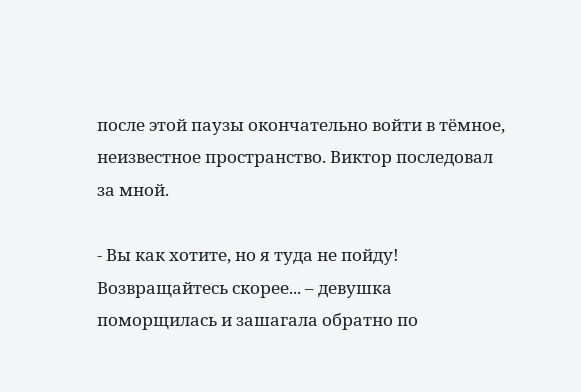после этой паузы окончательно войти в тёмное, неизвестное пространство. Виктор последовал за мной.

- Вы как хотите, но я туда не пойду! Возвращайтесь скорее... – девушка поморщилась и зашагала обратно по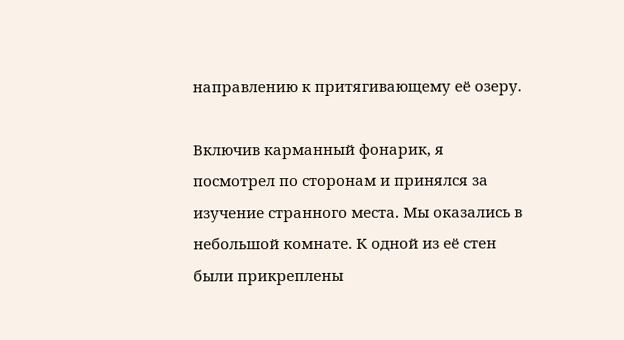направлению к притягивающему её озеру.

Включив карманный фонарик, я посмотрел по сторонам и принялся за изучение странного места. Мы оказались в небольшой комнате. К одной из её стен были прикреплены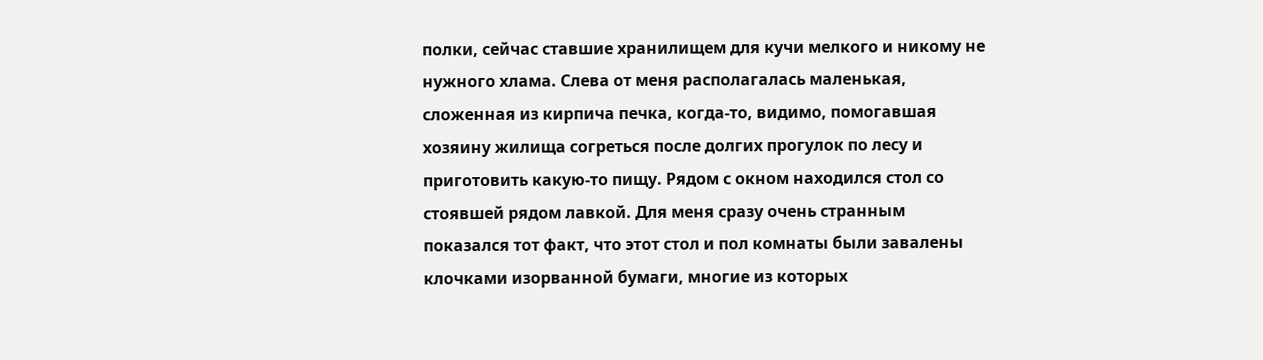полки, сейчас ставшие хранилищем для кучи мелкого и никому не нужного хлама. Слева от меня располагалась маленькая, сложенная из кирпича печка, когда-то, видимо, помогавшая хозяину жилища согреться после долгих прогулок по лесу и приготовить какую-то пищу. Рядом с окном находился стол со стоявшей рядом лавкой. Для меня сразу очень странным показался тот факт, что этот стол и пол комнаты были завалены клочками изорванной бумаги, многие из которых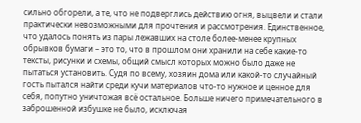сильно обгорели, а те, что не подверглись действию огня, выцвели и стали практически невозможными для прочтения и рассмотрения. Единственное, что удалось понять из пары лежавших на столе более-менее крупных обрывков бумаги – это то, что в прошлом они хранили на себе какие-то тексты, рисунки и схемы, общий смысл которых можно было даже не пытаться установить. Судя по всему, хозяин дома или какой-то случайный гость пытался найти среди кучи материалов что-то нужное и ценное для себя, попутно уничтожая всё остальное. Больше ничего примечательного в заброшенной избушке не было, исключая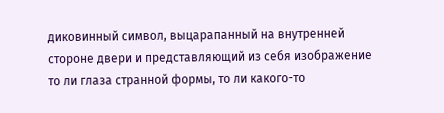диковинный символ, выцарапанный на внутренней стороне двери и представляющий из себя изображение то ли глаза странной формы, то ли какого-то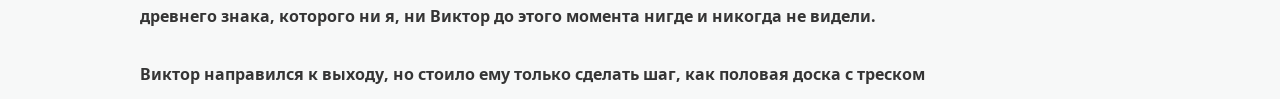древнего знака, которого ни я, ни Виктор до этого момента нигде и никогда не видели.

Виктор направился к выходу, но стоило ему только сделать шаг, как половая доска с треском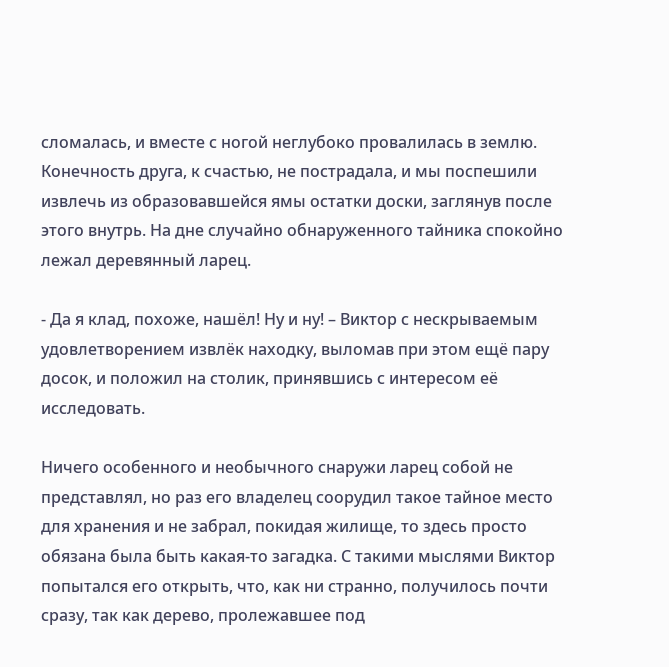сломалась, и вместе с ногой неглубоко провалилась в землю. Конечность друга, к счастью, не пострадала, и мы поспешили извлечь из образовавшейся ямы остатки доски, заглянув после этого внутрь. На дне случайно обнаруженного тайника спокойно лежал деревянный ларец.

- Да я клад, похоже, нашёл! Ну и ну! – Виктор с нескрываемым удовлетворением извлёк находку, выломав при этом ещё пару досок, и положил на столик, принявшись с интересом её исследовать.

Ничего особенного и необычного снаружи ларец собой не представлял, но раз его владелец соорудил такое тайное место для хранения и не забрал, покидая жилище, то здесь просто обязана была быть какая-то загадка. С такими мыслями Виктор попытался его открыть, что, как ни странно, получилось почти сразу, так как дерево, пролежавшее под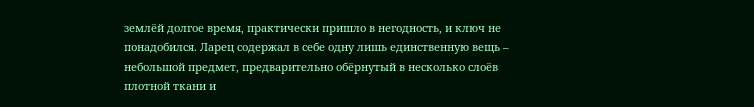землёй долгое время, практически пришло в негодность, и ключ не понадобился. Ларец содержал в себе одну лишь единственную вещь – небольшой предмет, предварительно обёрнутый в несколько слоёв плотной ткани и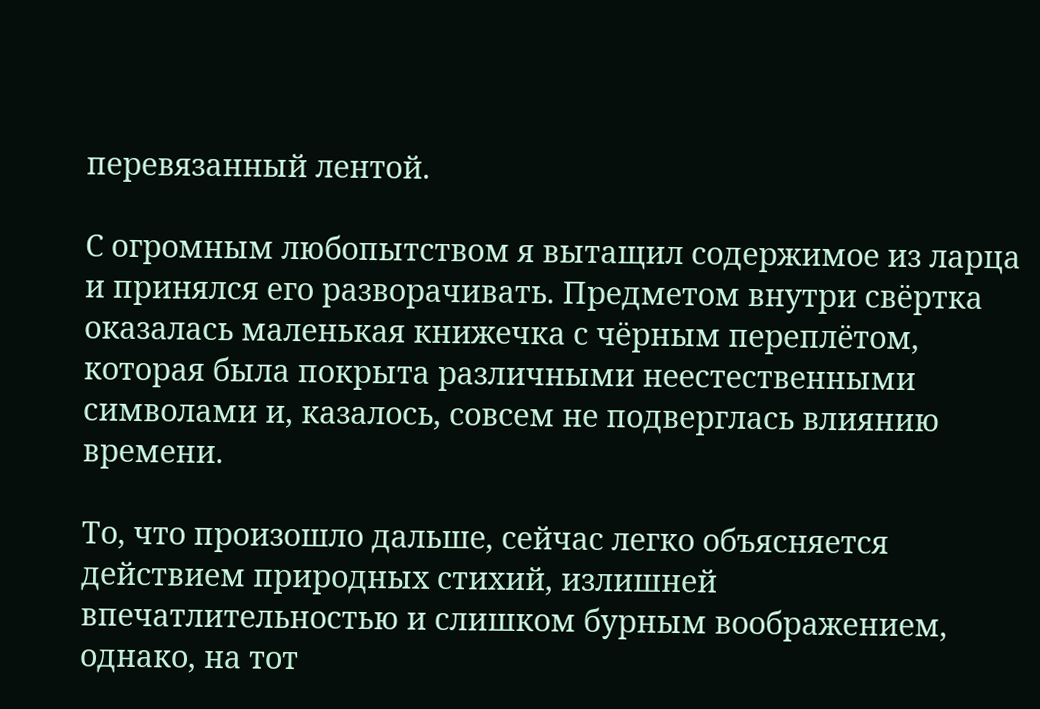перевязанный лентой.

С огромным любопытством я вытащил содержимое из ларца и принялся его разворачивать. Предметом внутри свёртка оказалась маленькая книжечка с чёрным переплётом, которая была покрыта различными неестественными символами и, казалось, совсем не подверглась влиянию времени.

То, что произошло дальше, сейчас легко объясняется действием природных стихий, излишней впечатлительностью и слишком бурным воображением, однако, на тот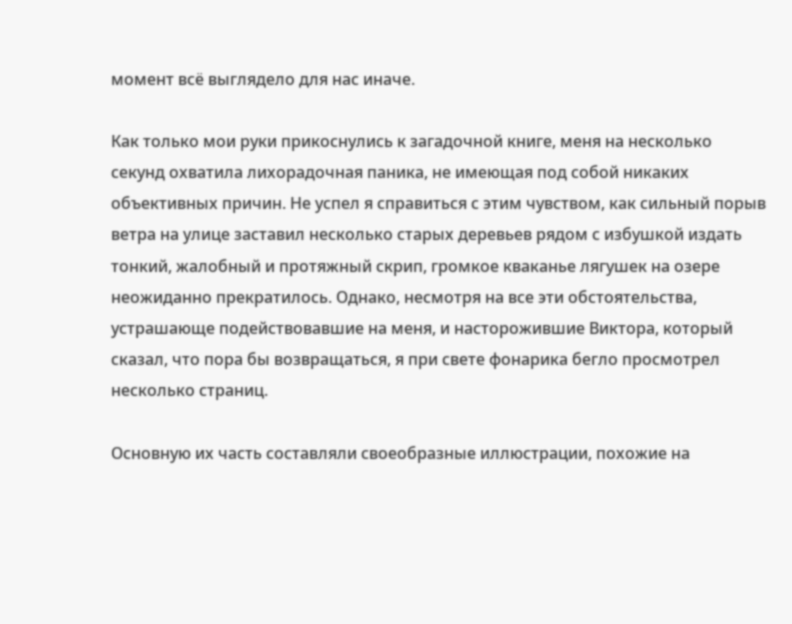момент всё выглядело для нас иначе.

Как только мои руки прикоснулись к загадочной книге, меня на несколько секунд охватила лихорадочная паника, не имеющая под собой никаких объективных причин. Не успел я справиться с этим чувством, как сильный порыв ветра на улице заставил несколько старых деревьев рядом с избушкой издать тонкий, жалобный и протяжный скрип, громкое кваканье лягушек на озере неожиданно прекратилось. Однако, несмотря на все эти обстоятельства, устрашающе подействовавшие на меня, и насторожившие Виктора, который сказал, что пора бы возвращаться, я при свете фонарика бегло просмотрел несколько страниц.

Основную их часть составляли своеобразные иллюстрации, похожие на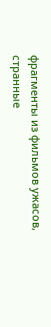фрагменты из фильмов ужасов, странные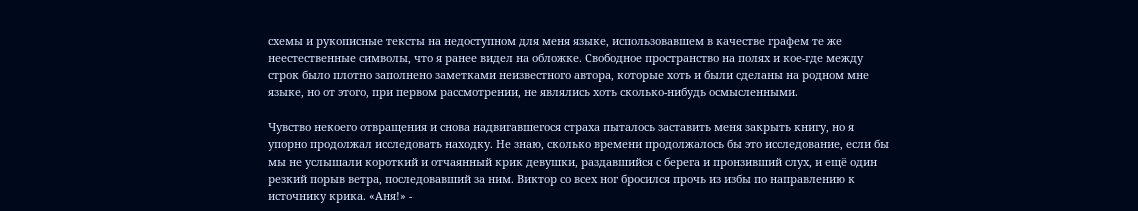схемы и рукописные тексты на недоступном для меня языке, использовавшем в качестве графем те же неестественные символы, что я ранее видел на обложке. Свободное пространство на полях и кое-где между строк было плотно заполнено заметками неизвестного автора, которые хоть и были сделаны на родном мне языке, но от этого, при первом рассмотрении, не являлись хоть сколько-нибудь осмысленными.

Чувство некоего отвращения и снова надвигавшегося страха пыталось заставить меня закрыть книгу, но я упорно продолжал исследовать находку. Не знаю, сколько времени продолжалось бы это исследование, если бы мы не услышали короткий и отчаянный крик девушки, раздавшийся с берега и пронзивший слух, и ещё один резкий порыв ветра, последовавший за ним. Виктор со всех ног бросился прочь из избы по направлению к источнику крика. «Аня!» -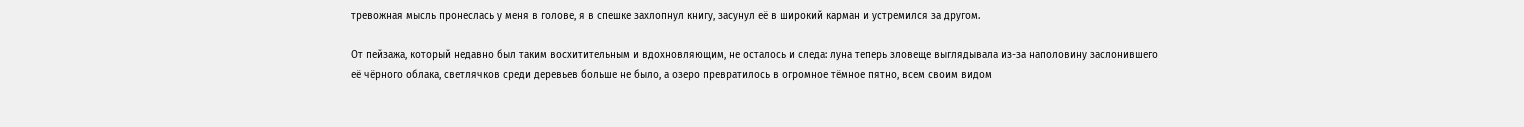тревожная мысль пронеслась у меня в голове, я в спешке захлопнул книгу, засунул её в широкий карман и устремился за другом.

От пейзажа, который недавно был таким восхитительным и вдохновляющим, не осталось и следа: луна теперь зловеще выглядывала из-за наполовину заслонившего её чёрного облака, светлячков среди деревьев больше не было, а озеро превратилось в огромное тёмное пятно, всем своим видом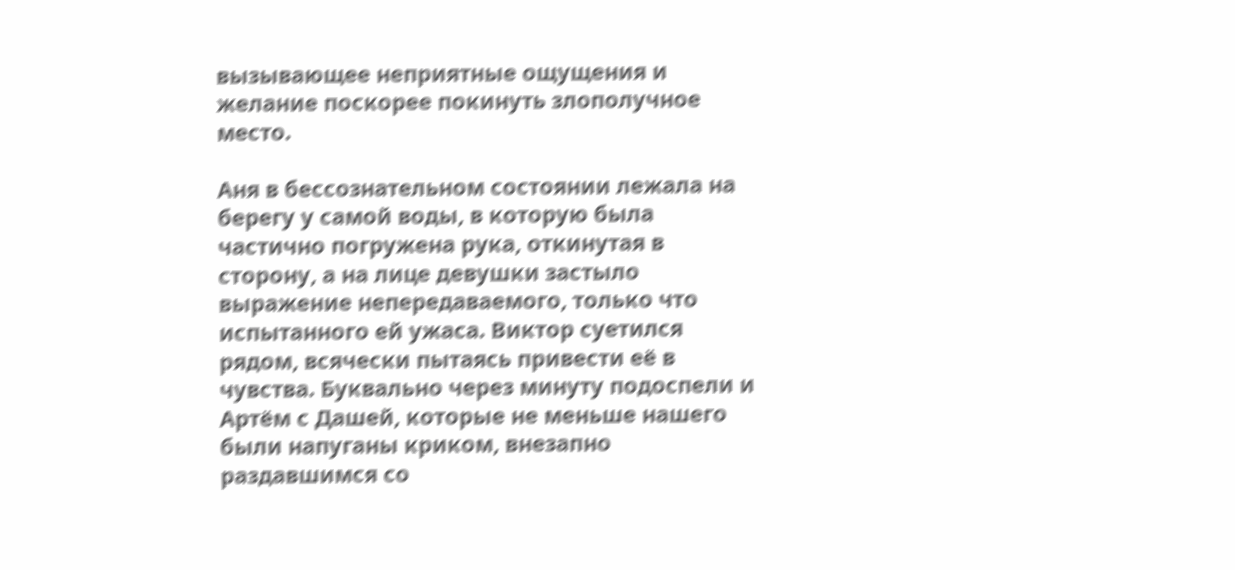вызывающее неприятные ощущения и желание поскорее покинуть злополучное место.

Аня в бессознательном состоянии лежала на берегу у самой воды, в которую была частично погружена рука, откинутая в сторону, а на лице девушки застыло выражение непередаваемого, только что испытанного ей ужаса. Виктор суетился рядом, всячески пытаясь привести её в чувства. Буквально через минуту подоспели и Артём с Дашей, которые не меньше нашего были напуганы криком, внезапно раздавшимся со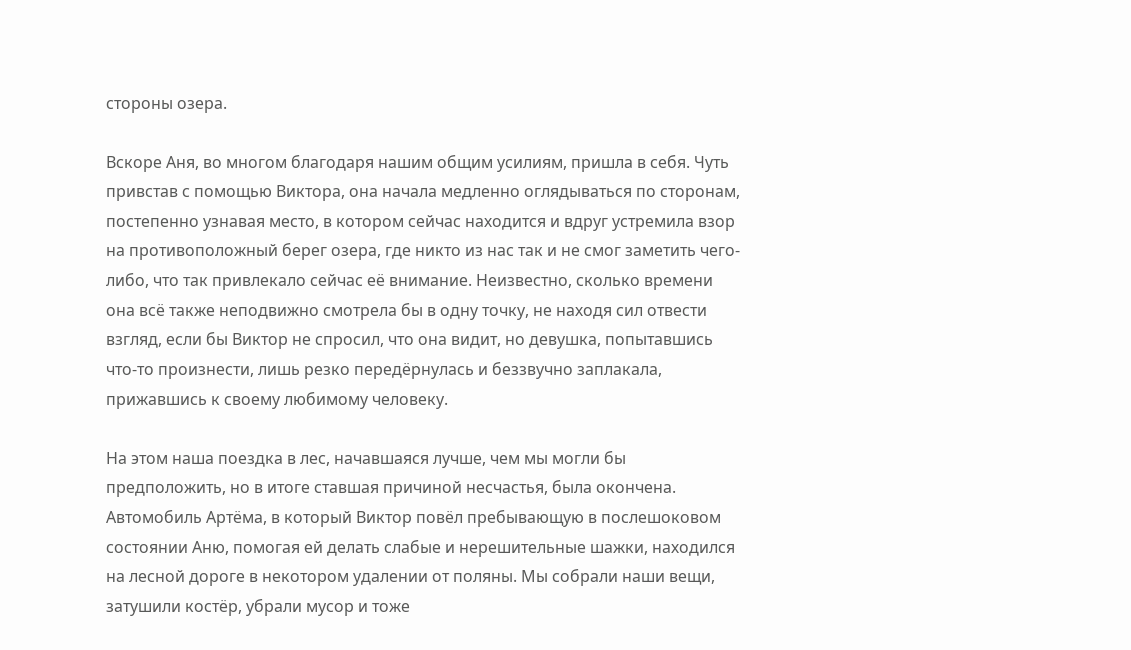стороны озера.

Вскоре Аня, во многом благодаря нашим общим усилиям, пришла в себя. Чуть привстав с помощью Виктора, она начала медленно оглядываться по сторонам, постепенно узнавая место, в котором сейчас находится и вдруг устремила взор на противоположный берег озера, где никто из нас так и не смог заметить чего-либо, что так привлекало сейчас её внимание. Неизвестно, сколько времени она всё также неподвижно смотрела бы в одну точку, не находя сил отвести взгляд, если бы Виктор не спросил, что она видит, но девушка, попытавшись что-то произнести, лишь резко передёрнулась и беззвучно заплакала, прижавшись к своему любимому человеку.

На этом наша поездка в лес, начавшаяся лучше, чем мы могли бы предположить, но в итоге ставшая причиной несчастья, была окончена. Автомобиль Артёма, в который Виктор повёл пребывающую в послешоковом состоянии Аню, помогая ей делать слабые и нерешительные шажки, находился на лесной дороге в некотором удалении от поляны. Мы собрали наши вещи, затушили костёр, убрали мусор и тоже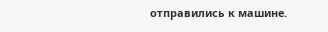отправились к машине.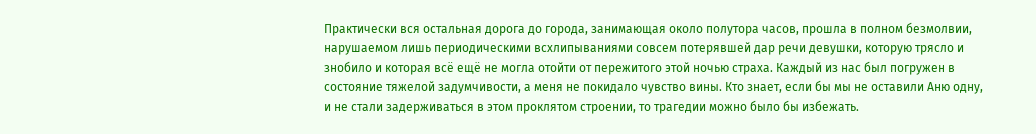Практически вся остальная дорога до города, занимающая около полутора часов, прошла в полном безмолвии, нарушаемом лишь периодическими всхлипываниями совсем потерявшей дар речи девушки, которую трясло и знобило и которая всё ещё не могла отойти от пережитого этой ночью страха. Каждый из нас был погружен в состояние тяжелой задумчивости, а меня не покидало чувство вины. Кто знает, если бы мы не оставили Аню одну, и не стали задерживаться в этом проклятом строении, то трагедии можно было бы избежать.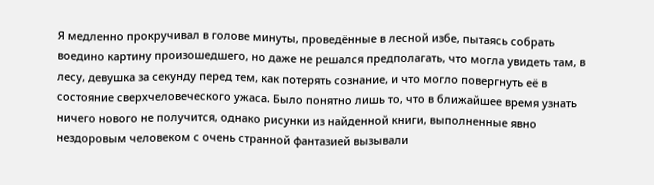Я медленно прокручивал в голове минуты, проведённые в лесной избе, пытаясь собрать воедино картину произошедшего, но даже не решался предполагать, что могла увидеть там, в лесу, девушка за секунду перед тем, как потерять сознание, и что могло повергнуть её в состояние сверхчеловеческого ужаса. Было понятно лишь то, что в ближайшее время узнать ничего нового не получится, однако рисунки из найденной книги, выполненные явно нездоровым человеком с очень странной фантазией вызывали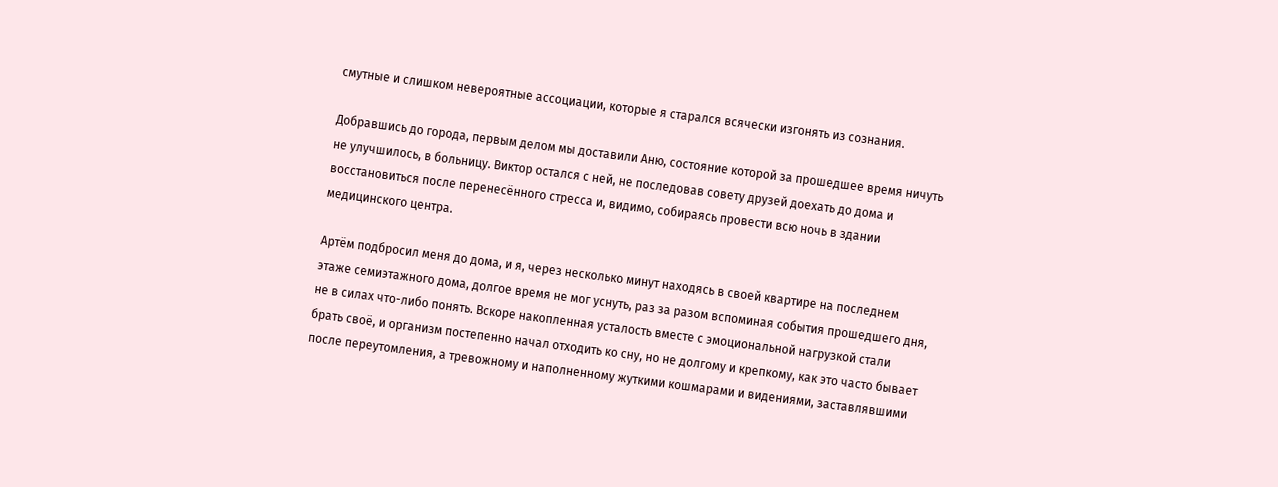смутные и слишком невероятные ассоциации, которые я старался всячески изгонять из сознания.

Добравшись до города, первым делом мы доставили Аню, состояние которой за прошедшее время ничуть не улучшилось, в больницу. Виктор остался с ней, не последовав совету друзей доехать до дома и восстановиться после перенесённого стресса и, видимо, собираясь провести всю ночь в здании медицинского центра.

Артём подбросил меня до дома, и я, через несколько минут находясь в своей квартире на последнем этаже семиэтажного дома, долгое время не мог уснуть, раз за разом вспоминая события прошедшего дня, не в силах что-либо понять. Вскоре накопленная усталость вместе с эмоциональной нагрузкой стали брать своё, и организм постепенно начал отходить ко сну, но не долгому и крепкому, как это часто бывает после переутомления, а тревожному и наполненному жуткими кошмарами и видениями, заставлявшими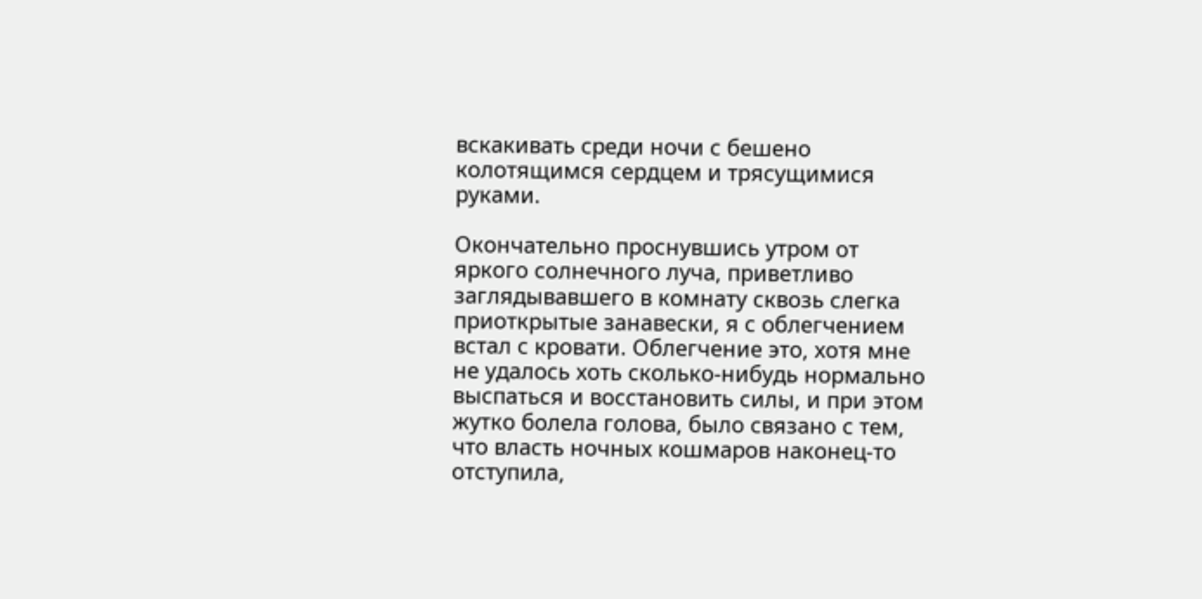вскакивать среди ночи с бешено колотящимся сердцем и трясущимися руками.

Окончательно проснувшись утром от яркого солнечного луча, приветливо заглядывавшего в комнату сквозь слегка приоткрытые занавески, я с облегчением встал с кровати. Облегчение это, хотя мне не удалось хоть сколько-нибудь нормально выспаться и восстановить силы, и при этом жутко болела голова, было связано с тем, что власть ночных кошмаров наконец-то отступила,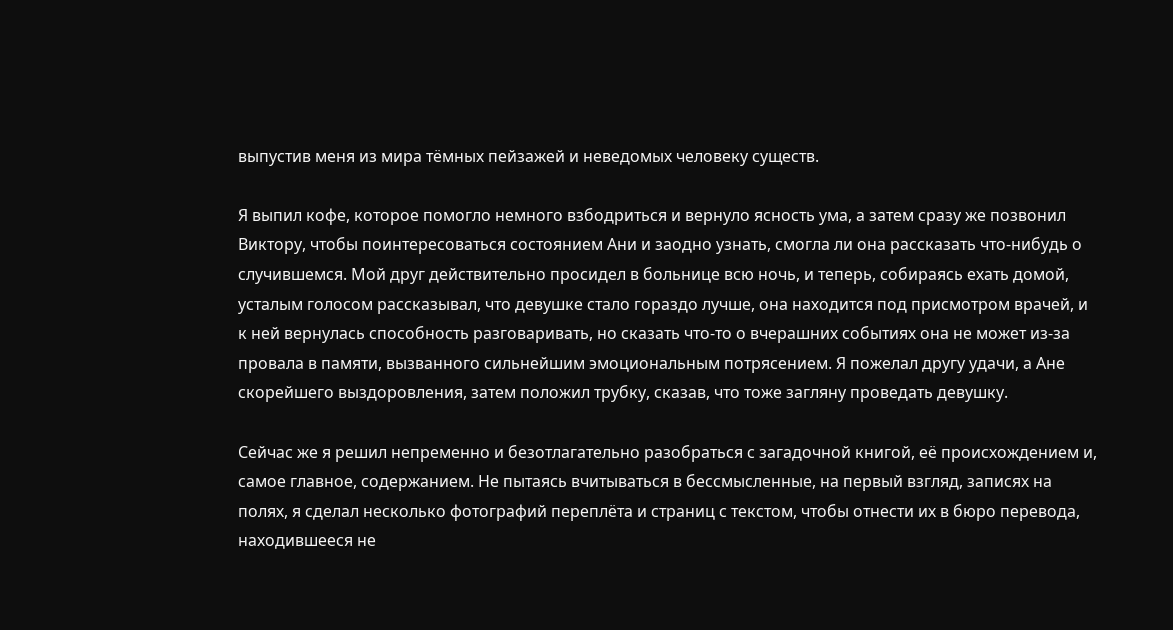выпустив меня из мира тёмных пейзажей и неведомых человеку существ.

Я выпил кофе, которое помогло немного взбодриться и вернуло ясность ума, а затем сразу же позвонил Виктору, чтобы поинтересоваться состоянием Ани и заодно узнать, смогла ли она рассказать что-нибудь о случившемся. Мой друг действительно просидел в больнице всю ночь, и теперь, собираясь ехать домой, усталым голосом рассказывал, что девушке стало гораздо лучше, она находится под присмотром врачей, и к ней вернулась способность разговаривать, но сказать что-то о вчерашних событиях она не может из-за провала в памяти, вызванного сильнейшим эмоциональным потрясением. Я пожелал другу удачи, а Ане скорейшего выздоровления, затем положил трубку, сказав, что тоже загляну проведать девушку.

Сейчас же я решил непременно и безотлагательно разобраться с загадочной книгой, её происхождением и, самое главное, содержанием. Не пытаясь вчитываться в бессмысленные, на первый взгляд, записях на полях, я сделал несколько фотографий переплёта и страниц с текстом, чтобы отнести их в бюро перевода, находившееся не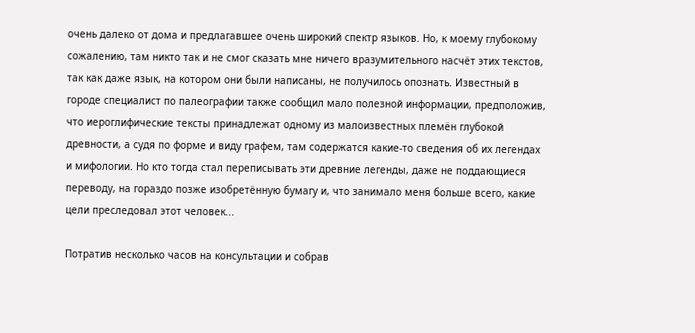очень далеко от дома и предлагавшее очень широкий спектр языков. Но, к моему глубокому сожалению, там никто так и не смог сказать мне ничего вразумительного насчёт этих текстов, так как даже язык, на котором они были написаны, не получилось опознать. Известный в городе специалист по палеографии также сообщил мало полезной информации, предположив, что иероглифические тексты принадлежат одному из малоизвестных племён глубокой древности, а судя по форме и виду графем, там содержатся какие-то сведения об их легендах и мифологии. Но кто тогда стал переписывать эти древние легенды, даже не поддающиеся переводу, на гораздо позже изобретённую бумагу и, что занимало меня больше всего, какие цели преследовал этот человек...

Потратив несколько часов на консультации и собрав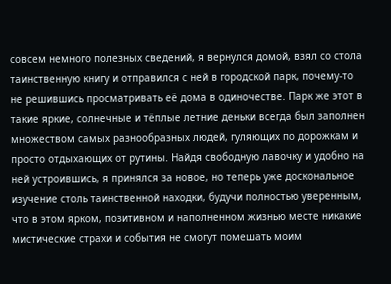совсем немного полезных сведений, я вернулся домой, взял со стола таинственную книгу и отправился с ней в городской парк, почему-то не решившись просматривать её дома в одиночестве. Парк же этот в такие яркие, солнечные и тёплые летние деньки всегда был заполнен множеством самых разнообразных людей, гуляющих по дорожкам и просто отдыхающих от рутины. Найдя свободную лавочку и удобно на ней устроившись, я принялся за новое, но теперь уже доскональное изучение столь таинственной находки, будучи полностью уверенным, что в этом ярком, позитивном и наполненном жизнью месте никакие мистические страхи и события не смогут помешать моим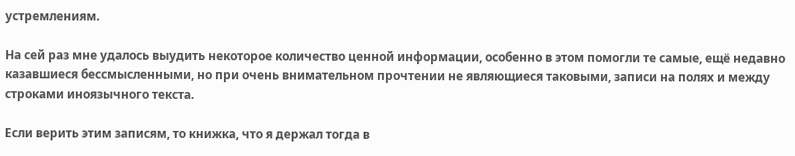устремлениям.

На сей раз мне удалось выудить некоторое количество ценной информации, особенно в этом помогли те самые, ещё недавно казавшиеся бессмысленными, но при очень внимательном прочтении не являющиеся таковыми, записи на полях и между строками иноязычного текста.

Если верить этим записям, то книжка, что я держал тогда в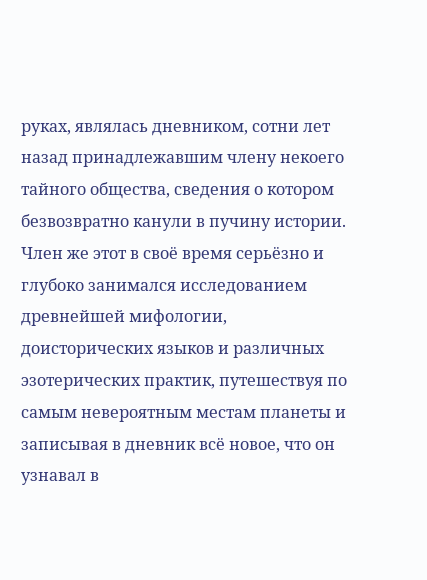руках, являлась дневником, сотни лет назад принадлежавшим члену некоего тайного общества, сведения о котором безвозвратно канули в пучину истории. Член же этот в своё время серьёзно и глубоко занимался исследованием древнейшей мифологии, доисторических языков и различных эзотерических практик, путешествуя по самым невероятным местам планеты и записывая в дневник всё новое, что он узнавал в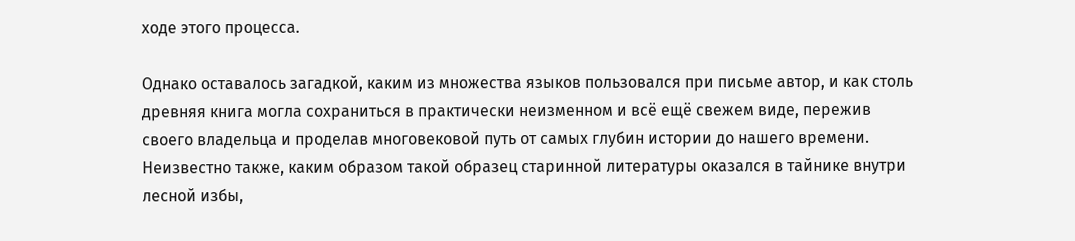ходе этого процесса.

Однако оставалось загадкой, каким из множества языков пользовался при письме автор, и как столь древняя книга могла сохраниться в практически неизменном и всё ещё свежем виде, пережив своего владельца и проделав многовековой путь от самых глубин истории до нашего времени. Неизвестно также, каким образом такой образец старинной литературы оказался в тайнике внутри лесной избы,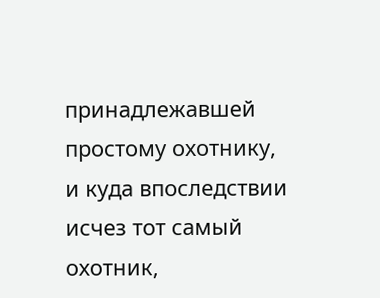принадлежавшей простому охотнику, и куда впоследствии исчез тот самый охотник,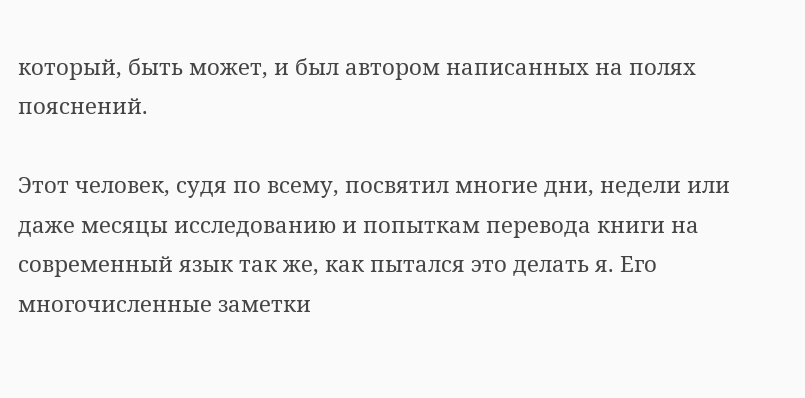который, быть может, и был автором написанных на полях пояснений.

Этот человек, судя по всему, посвятил многие дни, недели или даже месяцы исследованию и попыткам перевода книги на современный язык так же, как пытался это делать я. Его многочисленные заметки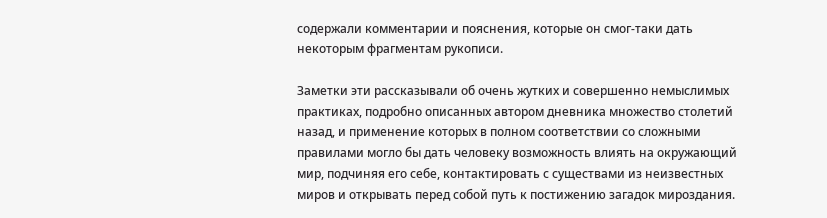содержали комментарии и пояснения, которые он смог-таки дать некоторым фрагментам рукописи.

Заметки эти рассказывали об очень жутких и совершенно немыслимых практиках, подробно описанных автором дневника множество столетий назад, и применение которых в полном соответствии со сложными правилами могло бы дать человеку возможность влиять на окружающий мир, подчиняя его себе, контактировать с существами из неизвестных миров и открывать перед собой путь к постижению загадок мироздания.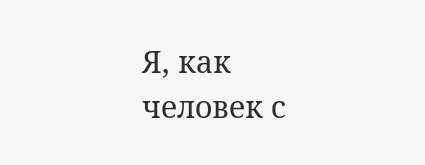Я, как человек с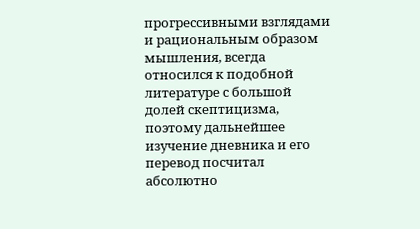прогрессивными взглядами и рациональным образом мышления, всегда относился к подобной литературе с большой долей скептицизма, поэтому дальнейшее изучение дневника и его перевод посчитал абсолютно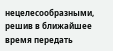нецелесообразными, решив в ближайшее время передать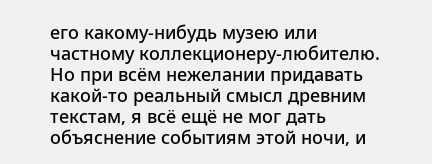его какому-нибудь музею или частному коллекционеру-любителю. Но при всём нежелании придавать какой-то реальный смысл древним текстам, я всё ещё не мог дать объяснение событиям этой ночи, и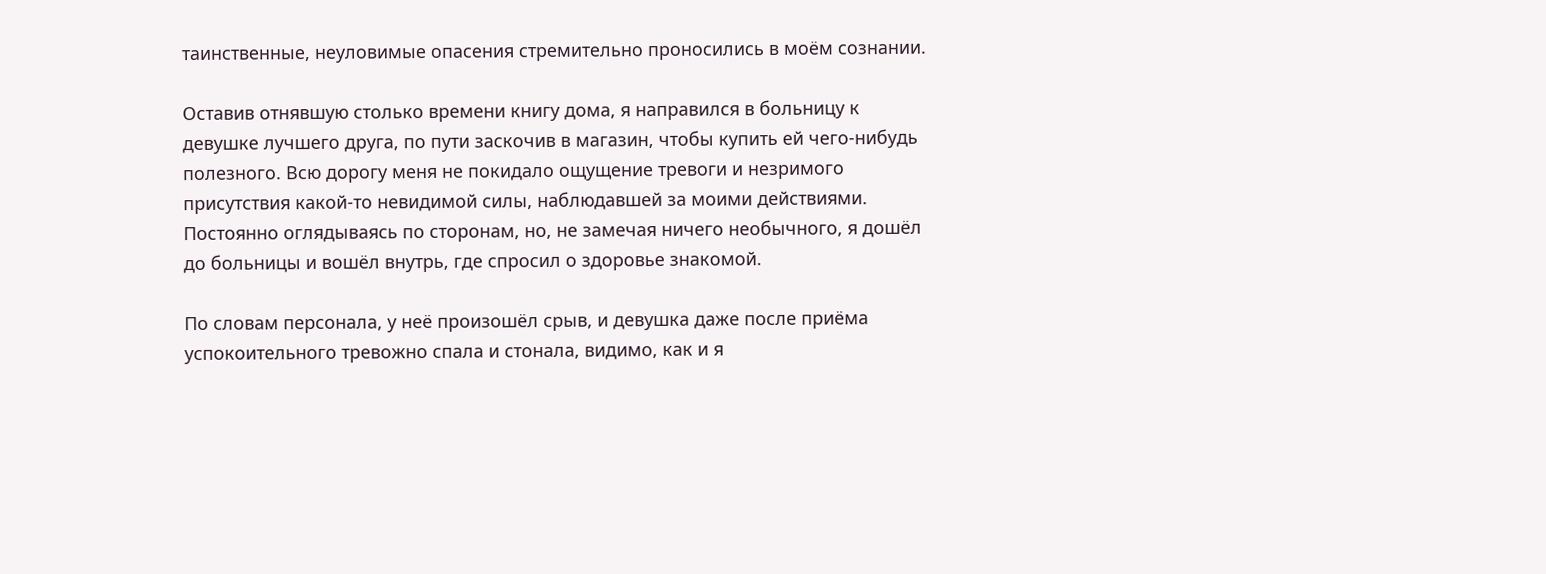таинственные, неуловимые опасения стремительно проносились в моём сознании.

Оставив отнявшую столько времени книгу дома, я направился в больницу к девушке лучшего друга, по пути заскочив в магазин, чтобы купить ей чего-нибудь полезного. Всю дорогу меня не покидало ощущение тревоги и незримого присутствия какой-то невидимой силы, наблюдавшей за моими действиями. Постоянно оглядываясь по сторонам, но, не замечая ничего необычного, я дошёл до больницы и вошёл внутрь, где спросил о здоровье знакомой.

По словам персонала, у неё произошёл срыв, и девушка даже после приёма успокоительного тревожно спала и стонала, видимо, как и я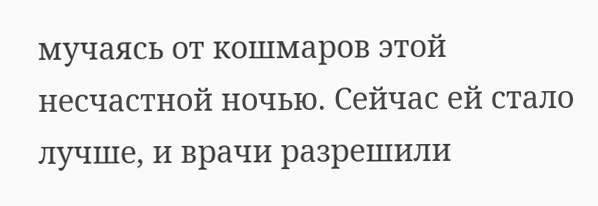мучаясь от кошмаров этой несчастной ночью. Сейчас ей стало лучше, и врачи разрешили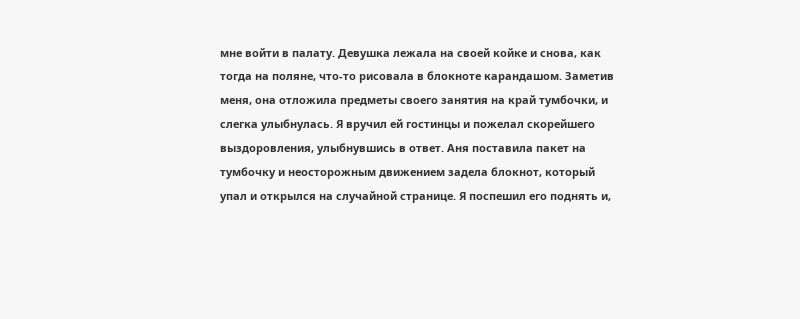мне войти в палату. Девушка лежала на своей койке и снова, как тогда на поляне, что-то рисовала в блокноте карандашом. Заметив меня, она отложила предметы своего занятия на край тумбочки, и слегка улыбнулась. Я вручил ей гостинцы и пожелал скорейшего выздоровления, улыбнувшись в ответ. Аня поставила пакет на тумбочку и неосторожным движением задела блокнот, который упал и открылся на случайной странице. Я поспешил его поднять и,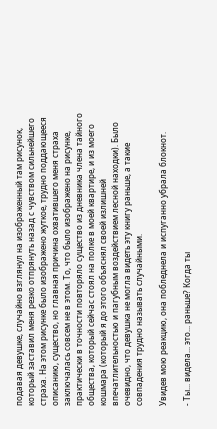подавая девушке, случайно взглянул на изображенный там рисунок, который заставил меня резко отпрянуть назад с чувством сильнейшего страха. На этом рисунке было изображено жуткое, трудно поддающееся описанию, существо, но главная причина охватившего меня страха заключалась совсем не в этом. То, что было изображено на рисунке, практически в точности повторяло существо из дневника члена тайного общества, который сейчас стоял на полке в моей квартире, и из моего кошмара (который я до этого объяснял своей излишней впечатлительностью и пагубным воздействием лесной находки). Было очевидно, что девушка не могла видеть эту книгу раньше, а такие совпадения трудно называть случайными.

Увидев мою реакцию, она побледнела и испуганно убрала блокнот.

- Ты... видела... это... раньше? Когда ты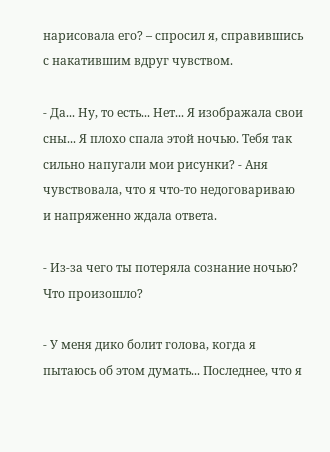нарисовала его? – спросил я, справившись с накатившим вдруг чувством.

- Да... Ну, то есть... Нет... Я изображала свои сны... Я плохо спала этой ночью. Тебя так сильно напугали мои рисунки? - Аня чувствовала, что я что-то недоговариваю и напряженно ждала ответа.

- Из-за чего ты потеряла сознание ночью? Что произошло?

- У меня дико болит голова, когда я пытаюсь об этом думать... Последнее, что я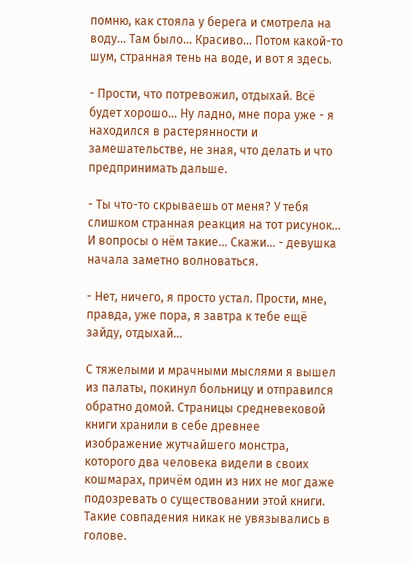помню, как стояла у берега и смотрела на воду... Там было... Красиво... Потом какой-то шум, странная тень на воде, и вот я здесь.

- Прости, что потревожил, отдыхай. Всё будет хорошо... Ну ладно, мне пора уже - я находился в растерянности и замешательстве, не зная, что делать и что предпринимать дальше.

- Ты что-то скрываешь от меня? У тебя слишком странная реакция на тот рисунок... И вопросы о нём такие... Скажи... - девушка начала заметно волноваться.

- Нет, ничего, я просто устал. Прости, мне, правда, уже пора, я завтра к тебе ещё зайду, отдыхай...

С тяжелыми и мрачными мыслями я вышел из палаты, покинул больницу и отправился обратно домой. Страницы средневековой книги хранили в себе древнее изображение жутчайшего монстра, которого два человека видели в своих кошмарах, причём один из них не мог даже подозревать о существовании этой книги. Такие совпадения никак не увязывались в голове.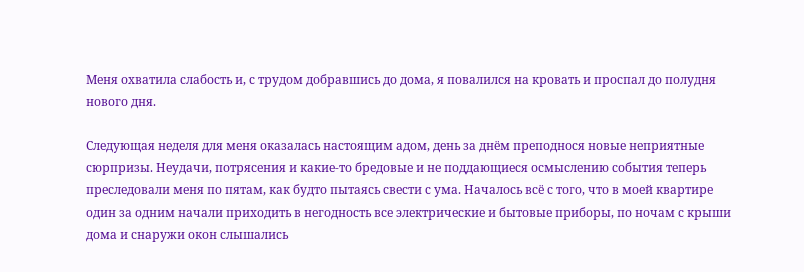Меня охватила слабость и, с трудом добравшись до дома, я повалился на кровать и проспал до полудня нового дня.

Следующая неделя для меня оказалась настоящим адом, день за днём преподнося новые неприятные сюрпризы. Неудачи, потрясения и какие-то бредовые и не поддающиеся осмыслению события теперь преследовали меня по пятам, как будто пытаясь свести с ума. Началось всё с того, что в моей квартире один за одним начали приходить в негодность все электрические и бытовые приборы, по ночам с крыши дома и снаружи окон слышались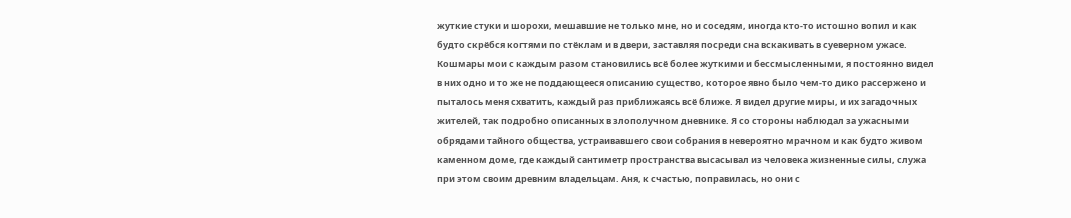жуткие стуки и шорохи, мешавшие не только мне, но и соседям, иногда кто-то истошно вопил и как будто скрёбся когтями по стёклам и в двери, заставляя посреди сна вскакивать в суеверном ужасе. Кошмары мои с каждым разом становились всё более жуткими и бессмысленными, я постоянно видел в них одно и то же не поддающееся описанию существо, которое явно было чем-то дико рассержено и пыталось меня схватить, каждый раз приближаясь всё ближе. Я видел другие миры, и их загадочных жителей, так подробно описанных в злополучном дневнике. Я со стороны наблюдал за ужасными обрядами тайного общества, устраивавшего свои собрания в невероятно мрачном и как будто живом каменном доме, где каждый сантиметр пространства высасывал из человека жизненные силы, служа при этом своим древним владельцам. Аня, к счастью, поправилась, но они с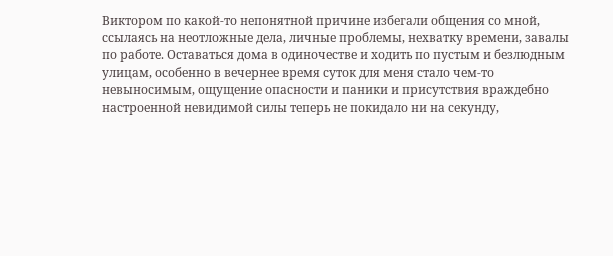Виктором по какой-то непонятной причине избегали общения со мной, ссылаясь на неотложные дела, личные проблемы, нехватку времени, завалы по работе. Оставаться дома в одиночестве и ходить по пустым и безлюдным улицам, особенно в вечернее время суток для меня стало чем-то невыносимым, ощущение опасности и паники и присутствия враждебно настроенной невидимой силы теперь не покидало ни на секунду,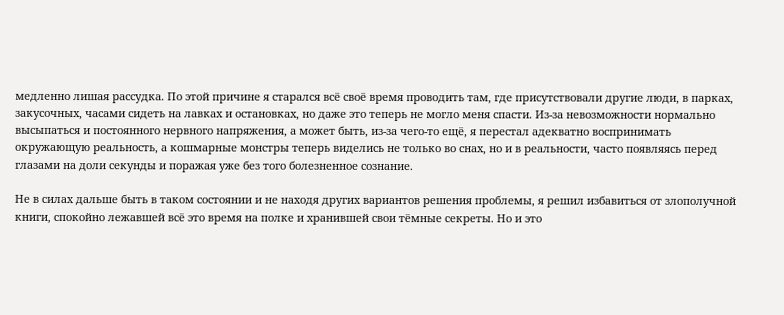медленно лишая рассудка. По этой причине я старался всё своё время проводить там, где присутствовали другие люди, в парках, закусочных, часами сидеть на лавках и остановках, но даже это теперь не могло меня спасти. Из-за невозможности нормально высыпаться и постоянного нервного напряжения, а может быть, из-за чего-то ещё, я перестал адекватно воспринимать окружающую реальность, а кошмарные монстры теперь виделись не только во снах, но и в реальности, часто появляясь перед глазами на доли секунды и поражая уже без того болезненное сознание.

Не в силах дальше быть в таком состоянии и не находя других вариантов решения проблемы, я решил избавиться от злополучной книги, спокойно лежавшей всё это время на полке и хранившей свои тёмные секреты. Но и это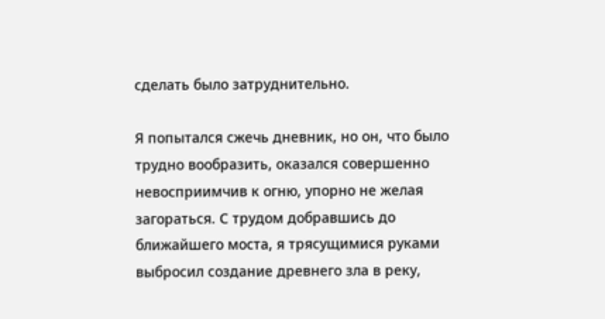сделать было затруднительно.

Я попытался сжечь дневник, но он, что было трудно вообразить, оказался совершенно невосприимчив к огню, упорно не желая загораться. С трудом добравшись до ближайшего моста, я трясущимися руками выбросил создание древнего зла в реку,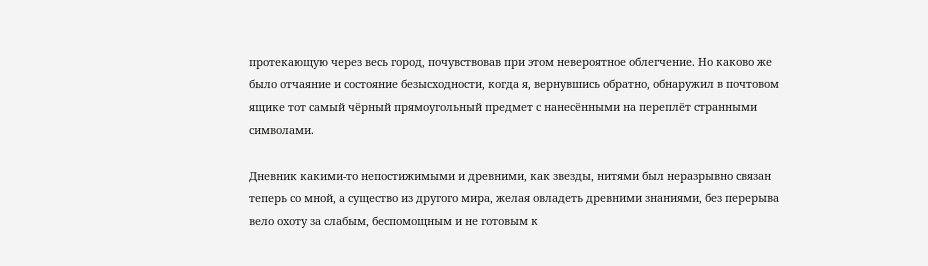протекающую через весь город, почувствовав при этом невероятное облегчение. Но каково же было отчаяние и состояние безысходности, когда я, вернувшись обратно, обнаружил в почтовом ящике тот самый чёрный прямоугольный предмет с нанесёнными на переплёт странными символами.

Дневник какими-то непостижимыми и древними, как звезды, нитями был неразрывно связан теперь со мной, а существо из другого мира, желая овладеть древними знаниями, без перерыва вело охоту за слабым, беспомощным и не готовым к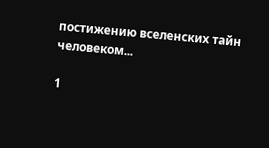постижению вселенских тайн человеком...

1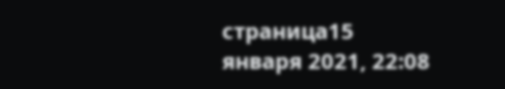страница15 января 2021, 22:08